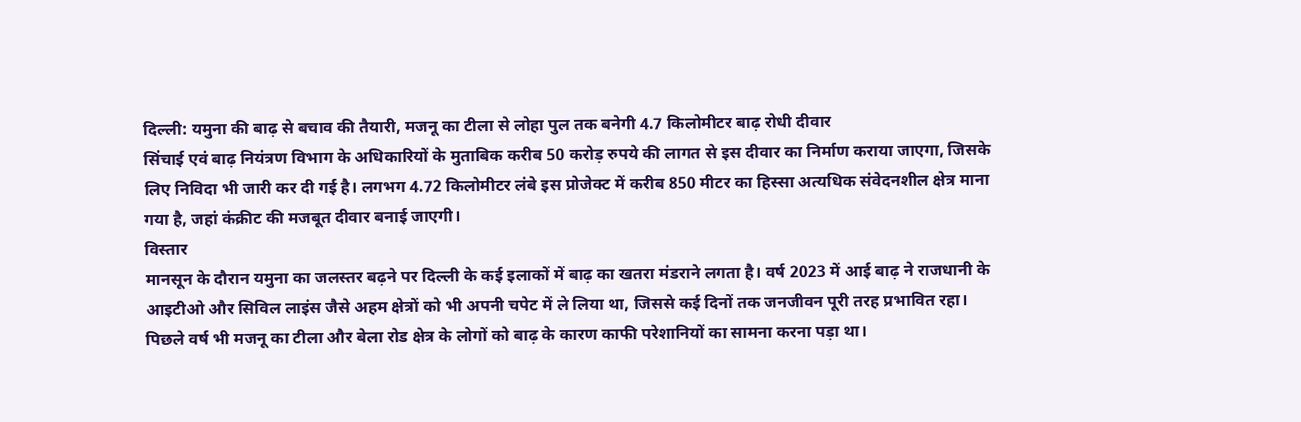दिल्ली: यमुना की बाढ़ से बचाव की तैयारी, मजनू का टीला से लोहा पुल तक बनेगी 4.7 किलोमीटर बाढ़ रोधी दीवार
सिंचाई एवं बाढ़ नियंत्रण विभाग के अधिकारियों के मुताबिक करीब 50 करोड़ रुपये की लागत से इस दीवार का निर्माण कराया जाएगा, जिसके लिए निविदा भी जारी कर दी गई है। लगभग 4.72 किलोमीटर लंबे इस प्रोजेक्ट में करीब 850 मीटर का हिस्सा अत्यधिक संवेदनशील क्षेत्र माना गया है, जहां कंक्रीट की मजबूत दीवार बनाई जाएगी।
विस्तार
मानसून के दौरान यमुना का जलस्तर बढ़ने पर दिल्ली के कई इलाकों में बाढ़ का खतरा मंडराने लगता है। वर्ष 2023 में आई बाढ़ ने राजधानी के आइटीओ और सिविल लाइंस जैसे अहम क्षेत्रों को भी अपनी चपेट में ले लिया था, जिससे कई दिनों तक जनजीवन पूरी तरह प्रभावित रहा। पिछले वर्ष भी मजनू का टीला और बेला रोड क्षेत्र के लोगों को बाढ़ के कारण काफी परेशानियों का सामना करना पड़ा था।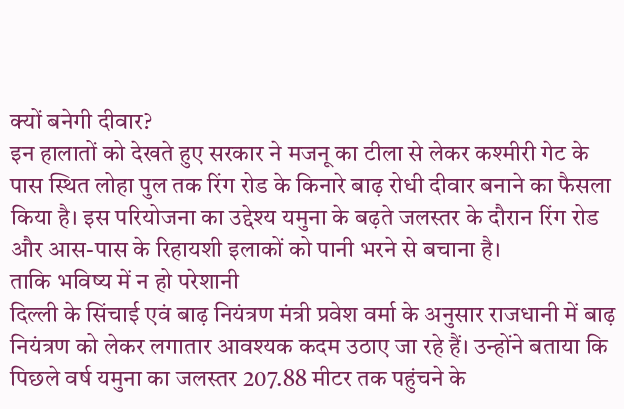क्यों बनेगी दीवार?
इन हालातों को देखते हुए सरकार ने मजनू का टीला से लेकर कश्मीरी गेट के पास स्थित लोहा पुल तक रिंग रोड के किनारे बाढ़ रोधी दीवार बनाने का फैसला किया है। इस परियोजना का उद्देश्य यमुना के बढ़ते जलस्तर के दौरान रिंग रोड और आस-पास के रिहायशी इलाकों को पानी भरने से बचाना है।
ताकि भविष्य में न हो परेशानी
दिल्ली के सिंचाई एवं बाढ़ नियंत्रण मंत्री प्रवेश वर्मा के अनुसार राजधानी में बाढ़ नियंत्रण को लेकर लगातार आवश्यक कदम उठाए जा रहे हैं। उन्होंने बताया कि पिछले वर्ष यमुना का जलस्तर 207.88 मीटर तक पहुंचने के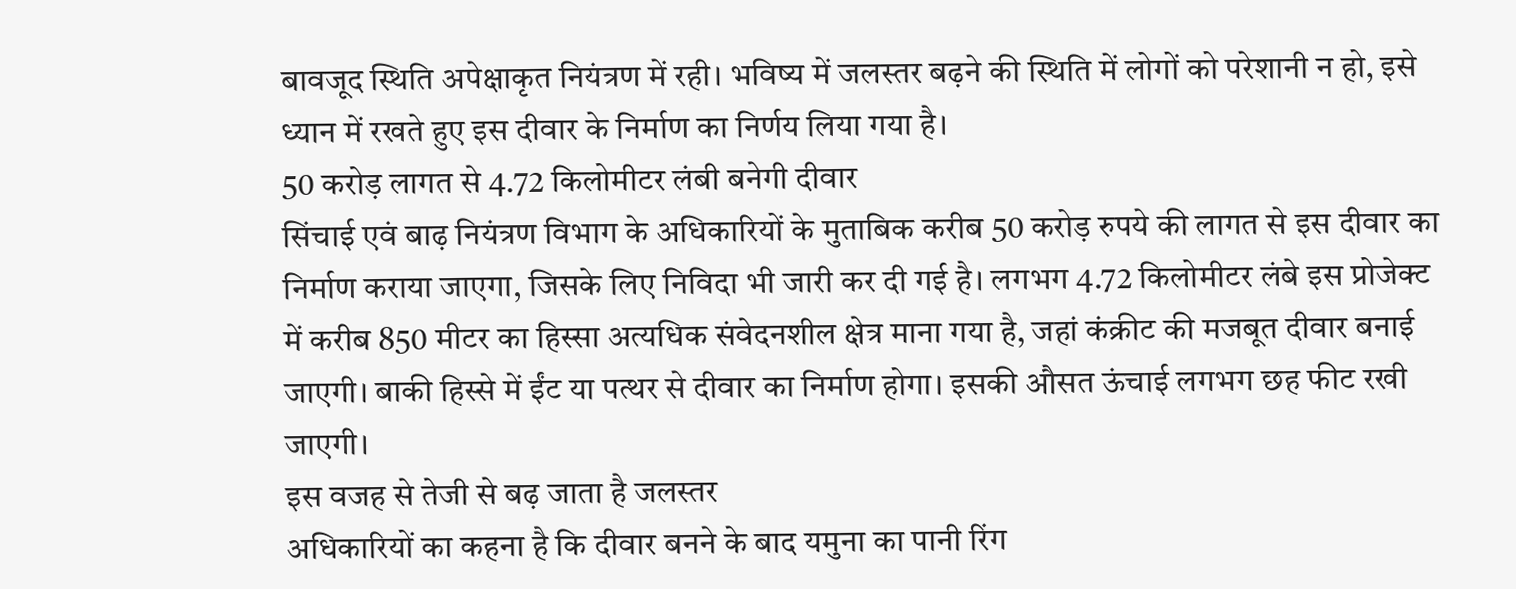बावजूद स्थिति अपेक्षाकृत नियंत्रण में रही। भविष्य में जलस्तर बढ़ने की स्थिति में लोगों को परेशानी न हो, इसे ध्यान में रखते हुए इस दीवार के निर्माण का निर्णय लिया गया है।
50 करोड़ लागत से 4.72 किलोमीटर लंबी बनेगी दीवार
सिंचाई एवं बाढ़ नियंत्रण विभाग के अधिकारियों के मुताबिक करीब 50 करोड़ रुपये की लागत से इस दीवार का निर्माण कराया जाएगा, जिसके लिए निविदा भी जारी कर दी गई है। लगभग 4.72 किलोमीटर लंबे इस प्रोजेक्ट में करीब 850 मीटर का हिस्सा अत्यधिक संवेदनशील क्षेत्र माना गया है, जहां कंक्रीट की मजबूत दीवार बनाई जाएगी। बाकी हिस्से में ईंट या पत्थर से दीवार का निर्माण होगा। इसकी औसत ऊंचाई लगभग छह फीट रखी जाएगी।
इस वजह से तेजी से बढ़ जाता है जलस्तर
अधिकारियों का कहना है कि दीवार बनने के बाद यमुना का पानी रिंग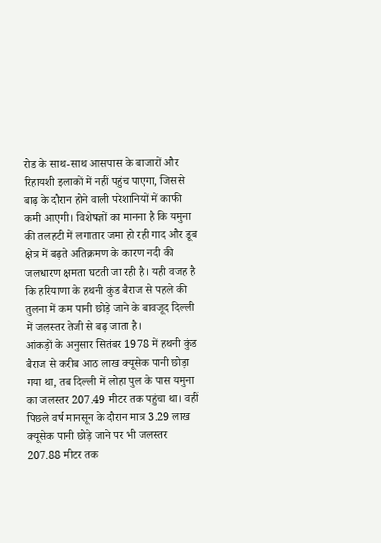रोड के साथ-साथ आसपास के बाजारों और रिहायशी इलाकों में नहीं पहुंच पाएगा, जिससे बाढ़ के दौरान होने वाली परेशानियों में काफी कमी आएगी। विशेषज्ञों का मानना है कि यमुना की तलहटी में लगातार जमा हो रही गाद और डूब क्षेत्र में बढ़ते अतिक्रमण के कारण नदी की जलधारण क्षमता घटती जा रही है। यही वजह है कि हरियाणा के हथनी कुंड बैराज से पहले की तुलना में कम पानी छोड़े जाने के बावजूद दिल्ली में जलस्तर तेजी से बढ़ जाता है।
आंकड़ों के अनुसार सितंबर 1978 में हथनी कुंड बैराज से करीब आठ लाख क्यूसेक पानी छोड़ा गया था, तब दिल्ली में लोहा पुल के पास यमुना का जलस्तर 207.49 मीटर तक पहुंचा था। वहीं पिछले वर्ष मानसून के दौरान मात्र 3.29 लाख क्यूसेक पानी छोड़े जाने पर भी जलस्तर 207.88 मीटर तक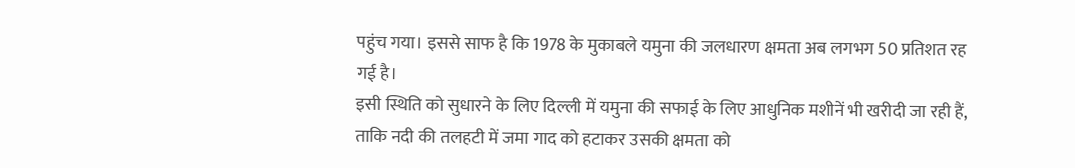पहुंच गया। इससे साफ है कि 1978 के मुकाबले यमुना की जलधारण क्षमता अब लगभग 50 प्रतिशत रह गई है।
इसी स्थिति को सुधारने के लिए दिल्ली में यमुना की सफाई के लिए आधुनिक मशीनें भी खरीदी जा रही हैं, ताकि नदी की तलहटी में जमा गाद को हटाकर उसकी क्षमता को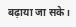बढ़ाया जा सके।